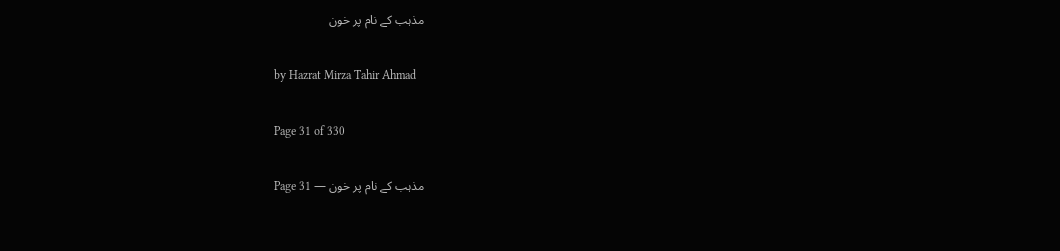مذہب کے نام پر خون

by Hazrat Mirza Tahir Ahmad

Page 31 of 330

مذہب کے نام پر خون — Page 31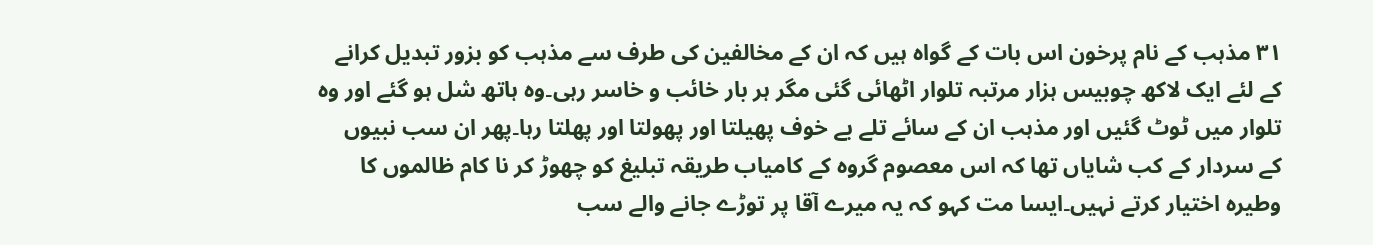۳۱ مذہب کے نام پرخون اس بات کے گواہ ہیں کہ ان کے مخالفین کی طرف سے مذہب کو بزور تبدیل کرانے کے لئے ایک لاکھ چوبیس ہزار مرتبہ تلوار اٹھائی گئی مگر ہر بار خائب و خاسر رہی۔وہ ہاتھ شل ہو گئے اور وہ تلوار میں ٹوٹ گئیں اور مذہب ان کے سائے تلے بے خوف پھیلتا اور پھولتا اور پھلتا رہا۔پھر ان سب نبیوں کے سردار کے کب شایاں تھا کہ اس معصوم گروہ کے کامیاب طریقہ تبلیغ کو چھوڑ کر نا کام ظالموں کا وطیرہ اختیار کرتے نہیں۔ایسا مت کہو کہ یہ میرے آقا پر توڑے جانے والے سب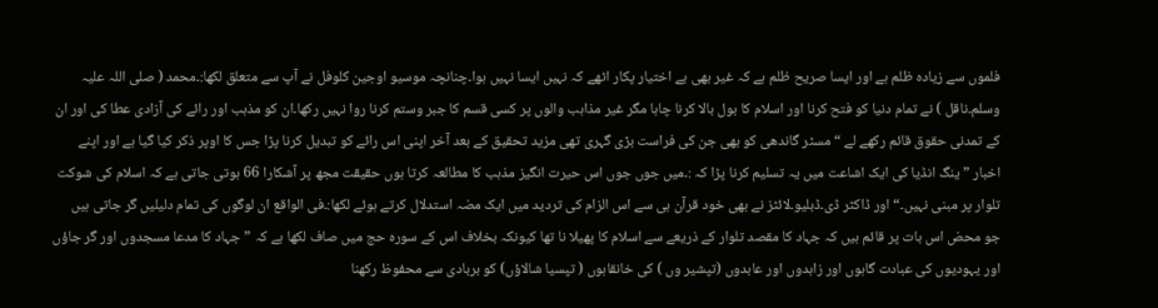فلموں سے زیادہ ظلم ہے اور ایسا صریح ظلم ہے کہ غیر بھی بے اختیار پکار اٹھے کہ نہیں ایسا نہیں ہوا۔چنانچہ موسیو اوجین کلوفل نے آپ سے متعلق لکھا:۔محمد ( صلی اللہ علیہ وسلم۔ناقل ) نے تمام دنیا کو فتح کرنا اور اسلام کا بول بالا کرنا چاہا مگر غیر مذاہب والوں پر کسی قسم کا جبر وستم کرنا روا نہیں رکھا۔ان کو مذہب اور رائے کی آزادی عطا کی اور ان کے تمدنی حقوق قائم رکھے لے “ مسٹر گاندھی کو بھی جن کی فراست بڑی گہری تھی مزید تحقیق کے بعد آخر اپنی اس رائے کو تبدیل کرنا پڑا جس کا اوپر ذکر کیا گیا ہے اور اپنے اخبار ” ینگ انڈیا کی ایک اشاعت میں یہ تسلیم کرنا پڑا کہ :۔میں جوں جوں اس حیرت انگیز مذہب کا مطالعہ کرتا ہوں حقیقت مجھ پر آشکارا 66 ہوتی جاتی ہے کہ اسلام کی شوکت تلوار پر مبنی نہیں۔“ اور ڈاکٹر ڈی۔ڈبلیو۔لائٹز نے بھی خود قرآن ہی سے اس الزام کی تردید میں ایک مضہ استدلال کرتے ہوئے لکھا:۔فی الواقع ان لوگوں کی تمام دلیلیں گر جاتی ہیں جو محض اس بات پر قائم ہیں کہ جہاد کا مقصد تلوار کے ذریعے سے اسلام کا پھیلا نا تھا کیونکہ بخلاف اس کے سورہ حج میں صاف لکھا ہے کہ ”جہاد کا مدعا مسجدوں اور گر جاؤں اور یہودیوں کی عبادت گاہوں اور زاہدوں اور عابدوں (تپشیر وں ) کی خانقاہوں ( تپسیا شالاؤں) کو بربادی سے محفوظ رکھنا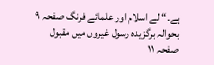ہے۔“ لے اسلام اور علمائے فرنگ صفحہ ۹ بحوالہ برگزیدہ رسول غیروں میں مقبول صفحہ ۱۱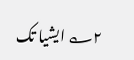۲؎ ایشیا تک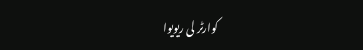کوارٹر لی ریویوا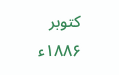کتوبر ۱۸۸۶ء